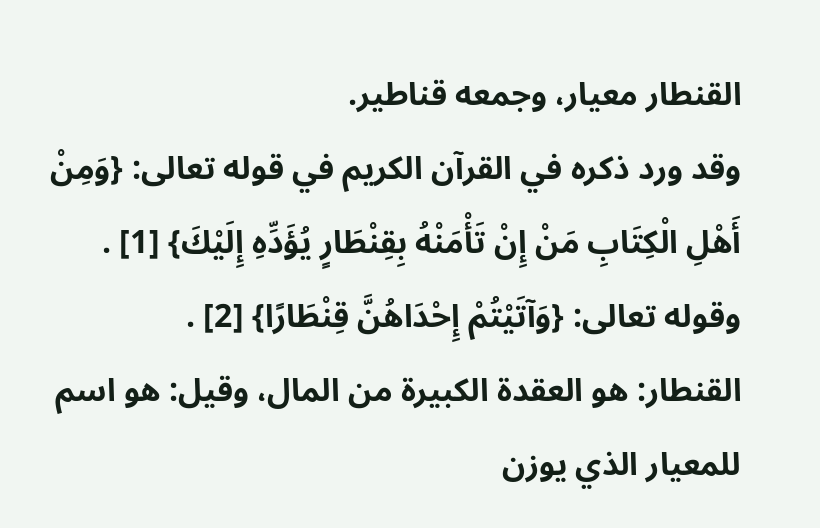القنطار معيار، وجمعه قناطير.
وقد ورد ذكره في القرآن الكريم في قوله تعالى: {وَمِنْ أَهْلِ الْكِتَابِ مَنْ إِنْ تَأْمَنْهُ بِقِنْطَارٍ يُؤَدِّهِ إِلَيْكَ} [1] . وقوله تعالى: {وَآتَيْتُمْ إِحْدَاهُنَّ قِنْطَارًا} [2] .
القنطار: هو العقدة الكبيرة من المال، وقيل: هو اسم للمعيار الذي يوزن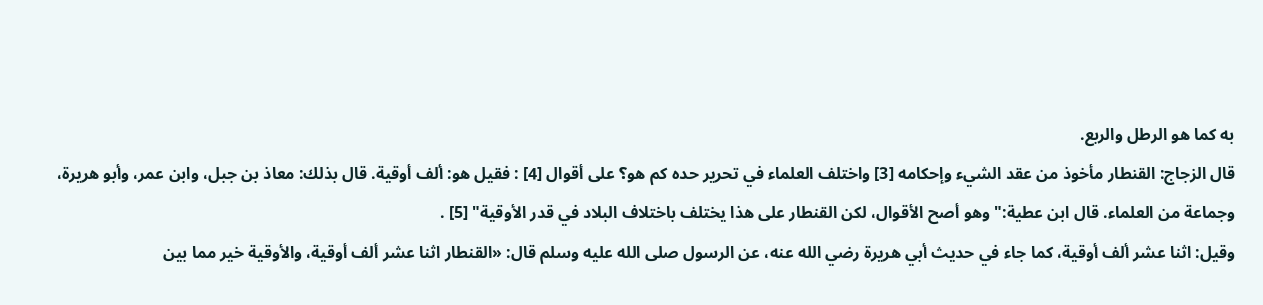به كما هو الرطل والربع.
قال الزجاج: القنطار مأخوذ من عقد الشيء وإحكامه [3] واختلف العلماء في تحرير حده كم هو؟ على أقوال [4] : فقيل هو: ألف أوقية. قال بذلك: معاذ بن جبل، وابن عمر، وأبو هريرة، وجماعة من العلماء. قال ابن عطية:"وهو أصح الأقوال، لكن القنطار على هذا يختلف باختلاف البلاد في قدر الأوقية" [5] .
وقيل: اثنا عشر ألف أوقية، كما جاء في حديث أبي هريرة رضي الله عنه، عن الرسول صلى الله عليه وسلم قال: «القنطار اثنا عشر ألف أوقية، والأوقية خير مما بين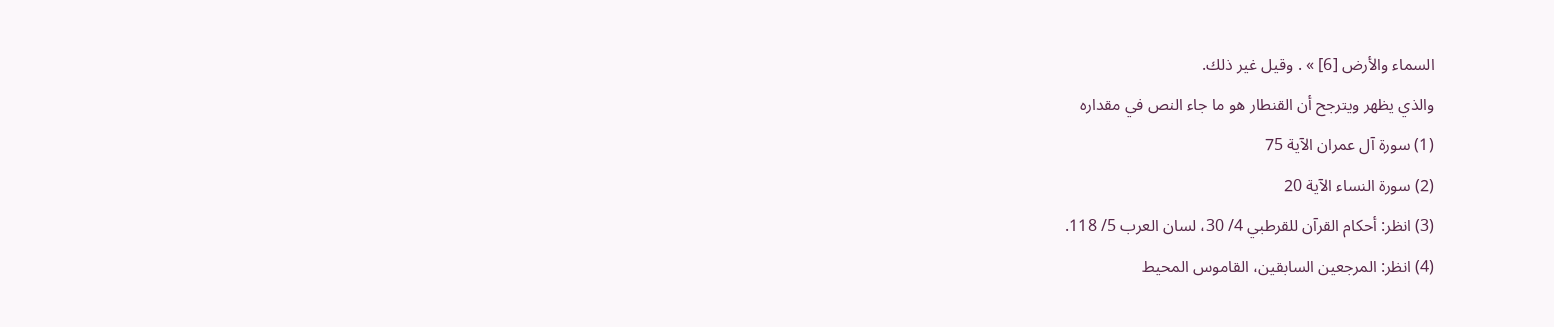السماء والأرض [6] » . وقيل غير ذلك.
والذي يظهر ويترجح أن القنطار هو ما جاء النص في مقداره
(1) سورة آل عمران الآية 75
(2) سورة النساء الآية 20
(3) انظر: أحكام القرآن للقرطبي 4/ 30، لسان العرب 5/ 118.
(4) انظر: المرجعين السابقين، القاموس المحيط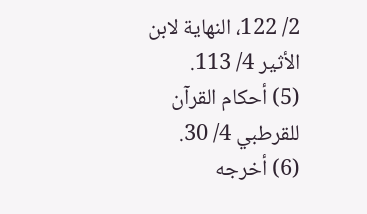2/ 122، النهاية لابن الأثير 4/ 113.
(5) أحكام القرآن للقرطبي 4/ 30.
(6) أخرجه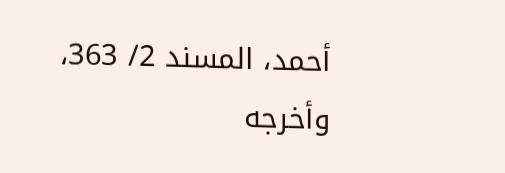أحمد، المسند 2/ 363، وأخرجه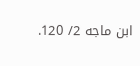ابن ماجه 2/ 120.